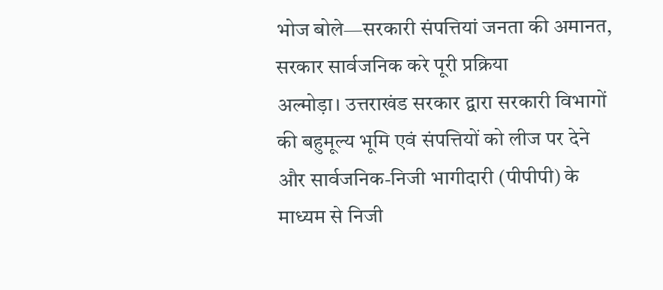भोज बोले—सरकारी संपत्तियां जनता की अमानत, सरकार सार्वजनिक करे पूरी प्रक्रिया
अल्मोड़ा। उत्तराखंड सरकार द्वारा सरकारी विभागों की बहुमूल्य भूमि एवं संपत्तियों को लीज पर देने और सार्वजनिक-निजी भागीदारी (पीपीपी) के माध्यम से निजी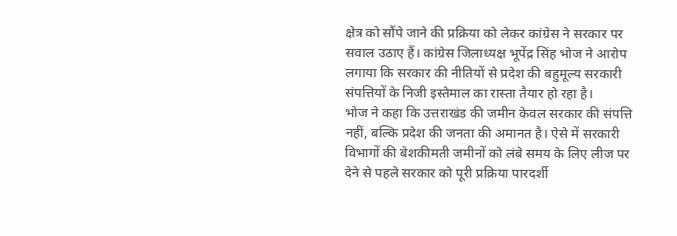क्षेत्र को सौंपे जाने की प्रक्रिया को लेकर कांग्रेस ने सरकार पर सवाल उठाए हैं। कांग्रेस जिलाध्यक्ष भूपेंद्र सिंह भोज ने आरोप लगाया कि सरकार की नीतियों से प्रदेश की बहुमूल्य सरकारी संपत्तियों के निजी इस्तेमाल का रास्ता तैयार हो रहा है।
भोज ने कहा कि उत्तराखंड की जमीन केवल सरकार की संपत्ति नहीं, बल्कि प्रदेश की जनता की अमानत है। ऐसे में सरकारी विभागों की बेशकीमती जमीनों को लंबे समय के लिए लीज पर देने से पहले सरकार को पूरी प्रक्रिया पारदर्शी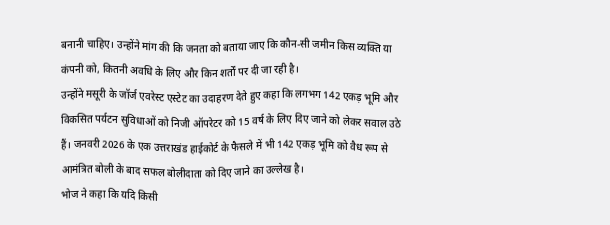बनानी चाहिए। उन्होंने मांग की कि जनता को बताया जाए कि कौन-सी जमीन किस व्यक्ति या कंपनी को, कितनी अवधि के लिए और किन शर्तों पर दी जा रही है।
उन्होंने मसूरी के जॉर्ज एवरेस्ट एस्टेट का उदाहरण देते हुए कहा कि लगभग 142 एकड़ भूमि और विकसित पर्यटन सुविधाओं को निजी ऑपरेटर को 15 वर्ष के लिए दिए जाने को लेकर सवाल उठे हैं। जनवरी 2026 के एक उत्तराखंड हाईकोर्ट के फैसले में भी 142 एकड़ भूमि को वैध रूप से आमंत्रित बोली के बाद सफल बोलीदाता को दिए जाने का उल्लेख है।
भोज ने कहा कि यदि किसी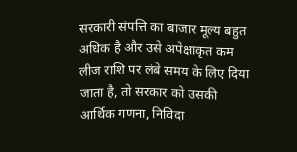सरकारी संपत्ति का बाजार मूल्य बहुत अधिक है और उसे अपेक्षाकृत कम लीज राशि पर लंबे समय के लिए दिया जाता है, तो सरकार को उसकी आर्थिक गणना, निविदा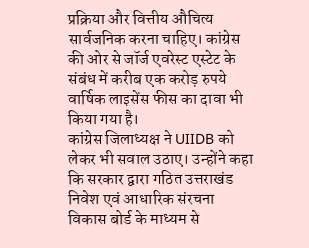प्रक्रिया और वित्तीय औचित्य सार्वजनिक करना चाहिए। कांग्रेस की ओर से जॉर्ज एवरेस्ट एस्टेट के संबंध में करीब एक करोड़ रुपये वार्षिक लाइसेंस फीस का दावा भी किया गया है।
कांग्रेस जिलाध्यक्ष ने UIIDB को लेकर भी सवाल उठाए। उन्होंने कहा कि सरकार द्वारा गठित उत्तराखंड निवेश एवं आधारिक संरचना विकास बोर्ड के माध्यम से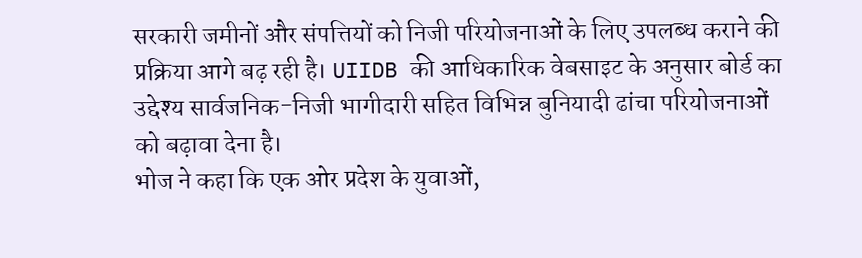सरकारी जमीनों और संपत्तियों को निजी परियोजनाओं के लिए उपलब्ध कराने की प्रक्रिया आगे बढ़ रही है। UIIDB की आधिकारिक वेबसाइट के अनुसार बोर्ड का उद्देश्य सार्वजनिक-निजी भागीदारी सहित विभिन्न बुनियादी ढांचा परियोजनाओं को बढ़ावा देना है।
भोज ने कहा कि एक ओर प्रदेश के युवाओं,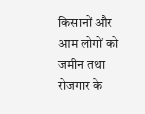किसानों और आम लोगों को जमीन तथा रोजगार के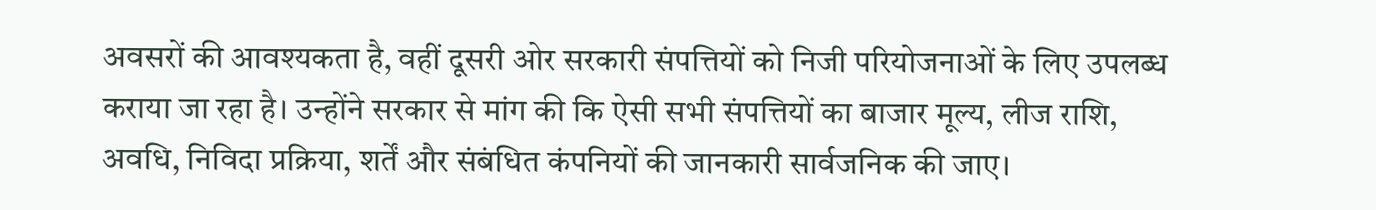अवसरों की आवश्यकता है, वहीं दूसरी ओर सरकारी संपत्तियों को निजी परियोजनाओं के लिए उपलब्ध कराया जा रहा है। उन्होंने सरकार से मांग की कि ऐसी सभी संपत्तियों का बाजार मूल्य, लीज राशि, अवधि, निविदा प्रक्रिया, शर्तें और संबंधित कंपनियों की जानकारी सार्वजनिक की जाए।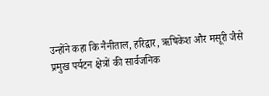उन्होंने कहा कि नैनीताल, हरिद्वार, ऋषिकेश और मसूरी जैसे प्रमुख पर्यटन क्षेत्रों की सार्वजनिक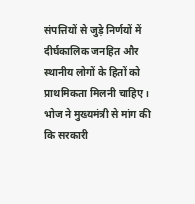संपत्तियों से जुड़े निर्णयों में दीर्घकालिक जनहित और स्थानीय लोगों के हितों को प्राथमिकता मिलनी चाहिए।
भोज ने मुख्यमंत्री से मांग की कि सरकारी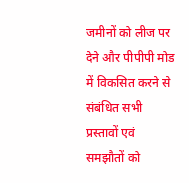जमीनों को लीज पर देने और पीपीपी मोड में विकसित करने से संबंधित सभी प्रस्तावों एवं समझौतों को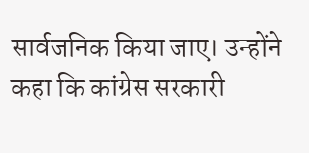सार्वजनिक किया जाए। उन्होंने कहा कि कांग्रेस सरकारी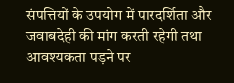संपत्तियों के उपयोग में पारदर्शिता और जवाबदेही की मांग करती रहेगी तथा आवश्यकता पड़ने पर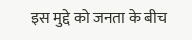इस मुद्दे को जनता के बीच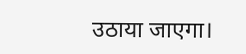उठाया जाएगा।